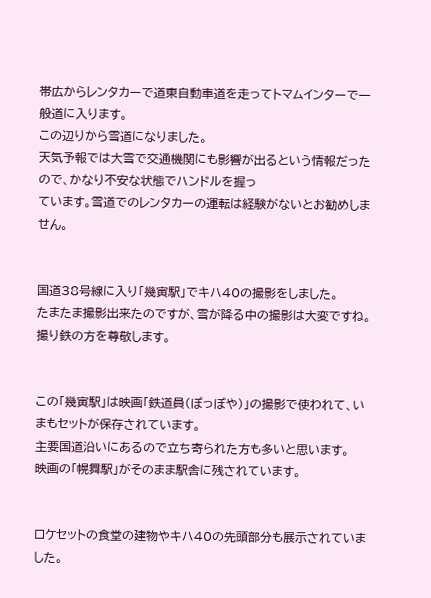帯広からレンタカーで道東自動車道を走ってトマムインターで一般道に入ります。
この辺りから雪道になりました。
天気予報では大雪で交通機関にも影響が出るという情報だったので、かなり不安な状態でハンドルを握っ
ています。雪道でのレンタカーの運転は経験がないとお勧めしません。


国道38号線に入り「幾寅駅」でキハ40の撮影をしました。
たまたま撮影出来たのですが、雪が降る中の撮影は大変ですね。
撮り鉄の方を尊敬します。


この「幾寅駅」は映画「鉄道員(ぽっぽや)」の撮影で使われて、いまもセットが保存されています。
主要国道沿いにあるので立ち寄られた方も多いと思います。
映画の「幌舞駅」がそのまま駅舎に残されています。


ロケセットの食堂の建物やキハ40の先頭部分も展示されていました。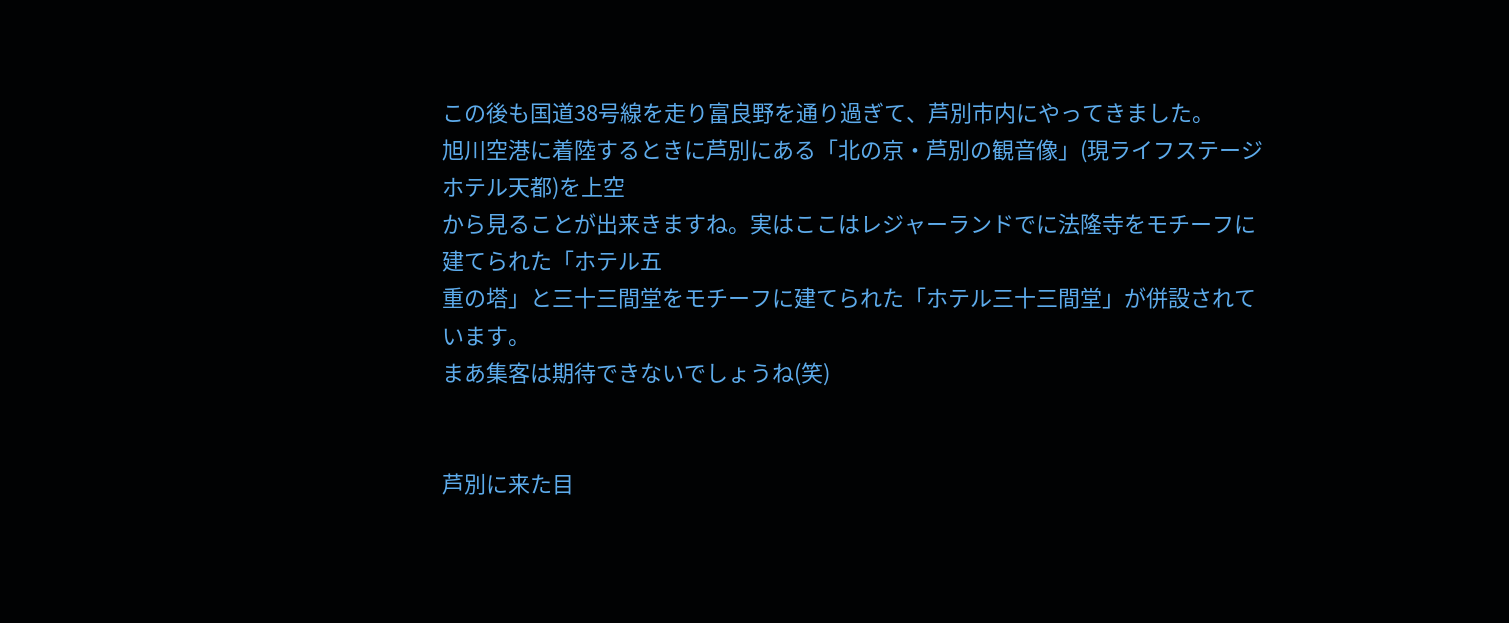この後も国道38号線を走り富良野を通り過ぎて、芦別市内にやってきました。
旭川空港に着陸するときに芦別にある「北の京・芦別の観音像」(現ライフステージホテル天都)を上空
から見ることが出来きますね。実はここはレジャーランドでに法隆寺をモチーフに建てられた「ホテル五
重の塔」と三十三間堂をモチーフに建てられた「ホテル三十三間堂」が併設されています。
まあ集客は期待できないでしょうね(笑)


芦別に来た目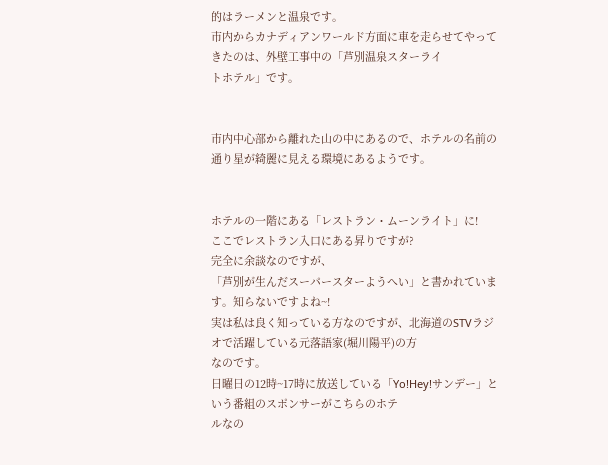的はラーメンと温泉です。
市内からカナディアンワールド方面に車を走らせてやってきたのは、外壁工事中の「芦別温泉スターライ
トホテル」です。


市内中心部から離れた山の中にあるので、ホテルの名前の通り星が綺麗に見える環境にあるようです。


ホテルの一階にある「レストラン・ムーンライト」に!
ここでレストラン入口にある昇りですが?
完全に余談なのですが、
「芦別が生んだスーパースターようへい」と書かれています。知らないですよね~!
実は私は良く知っている方なのですが、北海道のSTVラジオで活躍している元落語家(堀川陽平)の方
なのです。
日曜日の12時~17時に放送している「Yo!Hey!サンデー」という番組のスポンサーがこちらのホテ
ルなの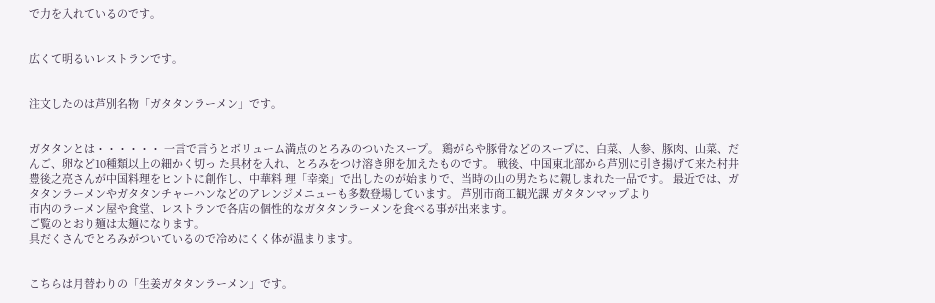で力を入れているのです。


広くて明るいレストランです。


注文したのは芦別名物「ガタタンラーメン」です。


ガタタンとは・・・・・・ 一言で言うとボリューム満点のとろみのついたスープ。 鶏がらや豚骨などのスープに、白菜、人参、豚肉、山菜、だんご、卵など10種類以上の細かく切っ た具材を入れ、とろみをつけ溶き卵を加えたものです。 戦後、中国東北部から芦別に引き揚げて来た村井豊後之亮さんが中国料理をヒントに創作し、中華料 理「幸楽」で出したのが始まりで、当時の山の男たちに親しまれた一品です。 最近では、ガタタンラーメンやガタタンチャーハンなどのアレンジメニューも多数登場しています。 芦別市商工観光課 ガタタンマップより
市内のラーメン屋や食堂、レストランで各店の個性的なガタタンラーメンを食べる事が出来ます。
ご覧のとおり麺は太麺になります。
具だくさんでとろみがついているので冷めにくく体が温まります。


こちらは月替わりの「生姜ガタタンラーメン」です。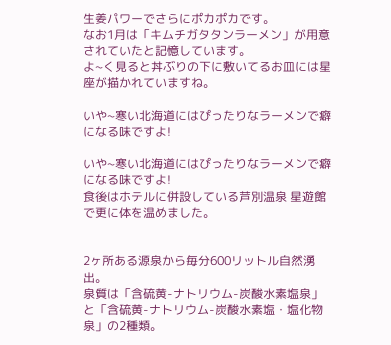生姜パワーでさらにポカポカです。
なお1月は「キムチガタタンラーメン」が用意されていたと記憶しています。
よ~く見ると丼ぶりの下に敷いてるお皿には星座が描かれていますね。

いや~寒い北海道にはぴったりなラーメンで癖になる味ですよ!

いや~寒い北海道にはぴったりなラーメンで癖になる味ですよ!
食後はホテルに併設している芦別温泉 星遊館で更に体を温めました。


2ヶ所ある源泉から毎分600リットル自然湧出。
泉質は「含硫黄-ナトリウム-炭酸水素塩泉」と「含硫黄-ナトリウム-炭酸水素塩・塩化物泉」の2種類。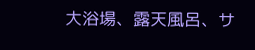大浴場、露天風呂、サ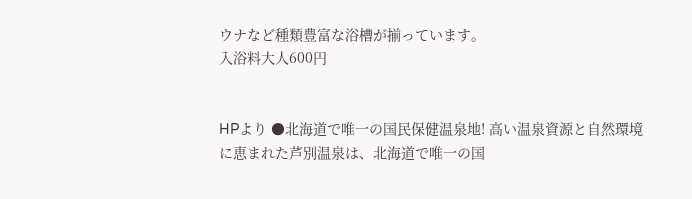ウナなど種類豊富な浴槽が揃っています。
入浴料大人600円


HPより ●北海道で唯一の国民保健温泉地! 高い温泉資源と自然環境に恵まれた芦別温泉は、北海道で唯一の国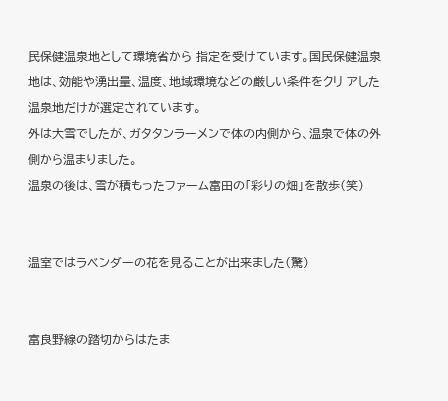民保健温泉地として環境省から 指定を受けています。国民保健温泉地は、効能や湧出量、温度、地域環境などの厳しい条件をクリ アした温泉地だけが選定されています。
外は大雪でしたが、ガタタンラーメンで体の内側から、温泉で体の外側から温まりました。
温泉の後は、雪が積もったファーム富田の「彩りの畑」を散歩(笑)


温室ではラベンダーの花を見ることが出来ました(驚)


富良野線の踏切からはたま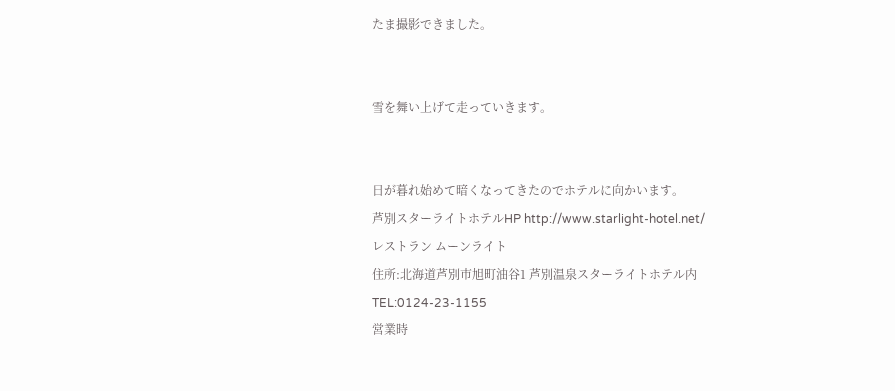たま撮影できました。


雪を舞い上げて走っていきます。


日が暮れ始めて暗くなってきたのでホテルに向かいます。
芦別スターライトホテルHP http://www.starlight-hotel.net/
レストラン ムーンライト
住所:北海道芦別市旭町油谷1 芦別温泉スターライトホテル内
TEL:0124-23-1155
営業時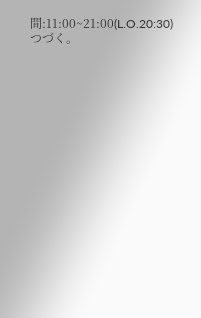間:11:00~21:00(L.O.20:30)
つづく。